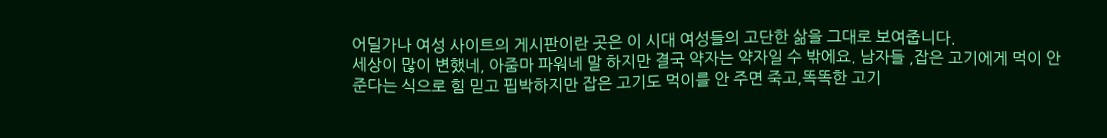어딜가나 여성 사이트의 게시판이란 곳은 이 시대 여성들의 고단한 삶을 그대로 보여줍니다.
세상이 많이 변했네, 아줌마 파워네 말 하지만 결국 약자는 약자일 수 밖에요. 남자들 ,잡은 고기에게 먹이 안 준다는 식으로 힘 믿고 핍박하지만 잡은 고기도 먹이를 안 주면 죽고,똑똑한 고기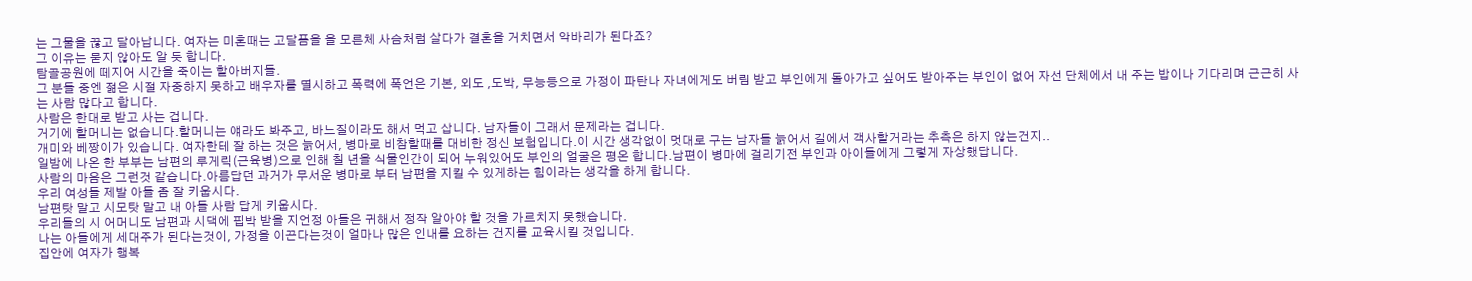는 그물을 끊고 달아납니다. 여자는 미혼때는 고달픔을 을 모른체 사슴처럼 살다가 결혼을 거치면서 악바리가 된다죠?
그 이유는 묻지 않아도 알 듯 합니다.
탐골공원에 떼지어 시간을 죽이는 할아버지들.
그 분들 중엔 젊은 시절 자중하지 못하고 배우자를 멸시하고 폭력에 폭언은 기본, 외도 ,도박, 무능등으로 가정이 파탄나 자녀에게도 버림 받고 부인에게 돌아가고 싶어도 받아주는 부인이 없어 자선 단체에서 내 주는 밥이나 기다리며 근근히 사는 사람 많다고 합니다.
사람은 한대로 받고 사는 겁니다.
거기에 할머니는 없습니다.할머니는 얘라도 봐주고, 바느질이라도 해서 먹고 삽니다. 남자들이 그래서 문제라는 겁니다.
개미와 베짱이가 있습니다. 여자한테 잘 하는 것은 늙어서, 병마로 비참할때를 대비한 정신 보험입니다.이 시간 생각없이 멋대로 구는 남자들 늙어서 길에서 객사할거라는 추측은 하지 않는건지..
일밤에 나온 한 부부는 남편의 루게릭(근육병)으로 인해 칠 년을 식물인간이 되어 누워있어도 부인의 얼굴은 평온 합니다.남편이 병마에 걸리기전 부인과 아이들에게 그렇게 자상했답니다.
사람의 마음은 그런것 같습니다.아름답던 과거가 무서운 병마로 부터 남편을 지킬 수 있게하는 힘이라는 생각을 하게 합니다.
우리 여성들 제발 아들 좀 잘 키웁시다.
남편탓 말고 시모탓 말고 내 아들 사람 답게 키웁시다.
우리들의 시 어머니도 남편과 시댁에 핍박 받을 지언정 아들은 귀해서 정작 알아야 할 것을 가르치지 못했습니다.
나는 아들에게 세대주가 된다는것이, 가정을 이끈다는것이 얼마나 많은 인내를 요하는 건지를 교육시킬 것입니다.
집안에 여자가 행복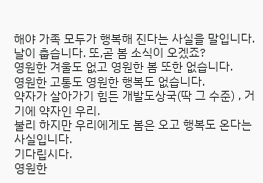해야 가족 모두가 행복해 진다는 사실을 말입니다.
날이 춥습니다. 또,곧 봄 소식이 오겠죠?
영원한 겨울도 없고 영원한 봄 또한 없습니다.
영원한 고통도 영원한 행복도 없습니다.
약자가 살아가기 힘든 개발도상국(딱 그 수준) , 거기에 약자인 우리.
불리 하지만 우리에게도 봄은 오고 행복도 온다는 사실입니다.
기다립시다.
영원한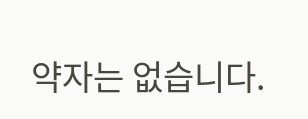약자는 없습니다.